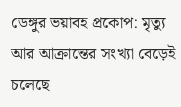ডেঙ্গুর ভয়াবহ প্রকোপ: মৃত্যু আর আক্রান্তের সংখ্যা বেড়েই চলেছে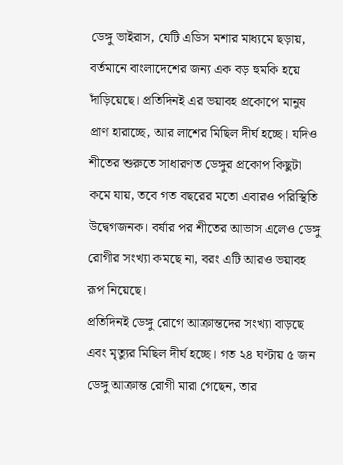ডেঙ্গু ভাইরাস, যেটি এডিস মশার মাধ্যমে ছড়ায়, বর্তমানে বাংলাদেশের জন্য এক বড় হুমকি হয়ে দাঁড়িয়েছে। প্রতিদিনই এর ভয়াবহ প্রকোপে মানুষ প্রাণ হারাচ্ছে, আর লাশের মিছিল দীর্ঘ হচ্ছে। যদিও শীতের শুরুতে সাধারণত ডেঙ্গুর প্রকোপ কিছুটা কমে যায়, তবে গত বছরের মতো এবারও পরিস্থিতি উদ্বেগজনক। বর্ষার পর শীতের আভাস এলেও ডেঙ্গু রোগীর সংখ্যা কমছে না, বরং এটি আরও ভয়াবহ রূপ নিয়েছে।
প্রতিদিনই ডেঙ্গু রোগে আক্রান্তদের সংখ্যা বাড়ছে এবং মৃত্যুর মিছিল দীর্ঘ হচ্ছে। গত ২৪ ঘণ্টায় ৫ জন ডেঙ্গু আক্রান্ত রোগী মারা গেছেন, তার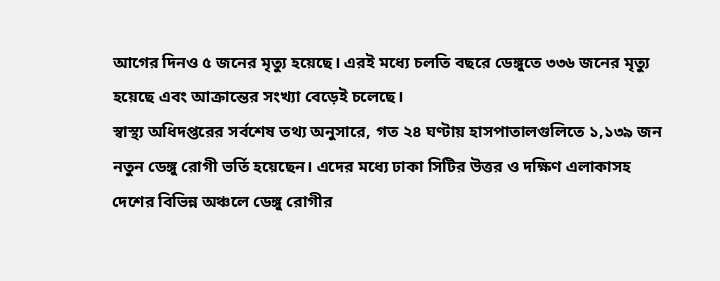আগের দিনও ৫ জনের মৃত্যু হয়েছে। এরই মধ্যে চলতি বছরে ডেঙ্গুতে ৩৩৬ জনের মৃত্যু হয়েছে এবং আক্রান্তের সংখ্যা বেড়েই চলেছে।
স্বাস্থ্য অধিদপ্তরের সর্বশেষ তথ্য অনুসারে, গত ২৪ ঘণ্টায় হাসপাতালগুলিতে ১,১৩৯ জন নতুন ডেঙ্গু রোগী ভর্তি হয়েছেন। এদের মধ্যে ঢাকা সিটির উত্তর ও দক্ষিণ এলাকাসহ দেশের বিভিন্ন অঞ্চলে ডেঙ্গু রোগীর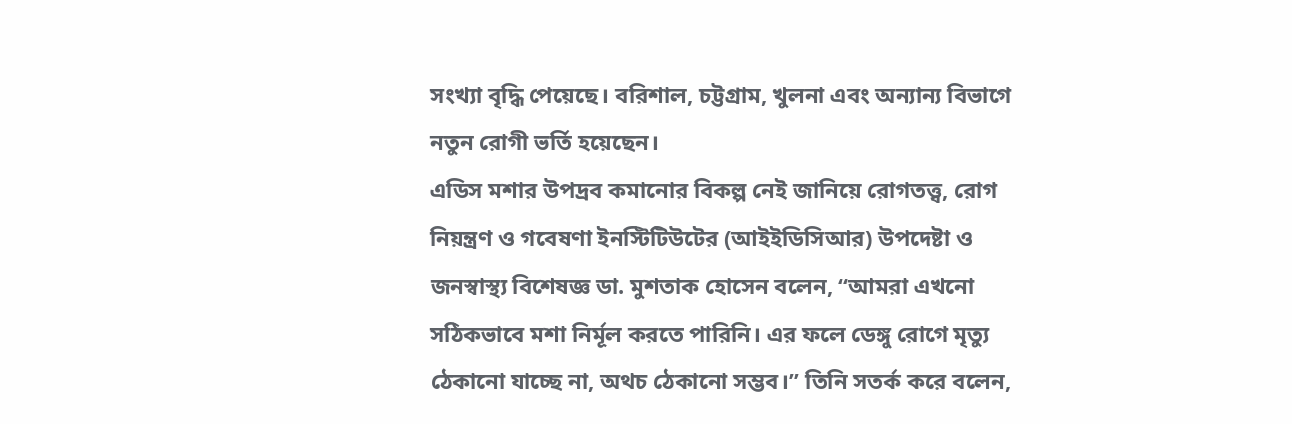সংখ্যা বৃদ্ধি পেয়েছে। বরিশাল, চট্টগ্রাম, খুলনা এবং অন্যান্য বিভাগে নতুন রোগী ভর্তি হয়েছেন।
এডিস মশার উপদ্রব কমানোর বিকল্প নেই জানিয়ে রোগতত্ত্ব, রোগ নিয়ন্ত্রণ ও গবেষণা ইনস্টিটিউটের (আইইডিসিআর) উপদেষ্টা ও জনস্বাস্থ্য বিশেষজ্ঞ ডা. মুশতাক হোসেন বলেন, “আমরা এখনো সঠিকভাবে মশা নির্মূল করতে পারিনি। এর ফলে ডেঙ্গু রোগে মৃত্যু ঠেকানো যাচ্ছে না, অথচ ঠেকানো সম্ভব।” তিনি সতর্ক করে বলেন,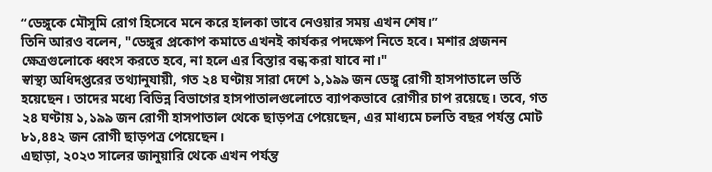“ডেঙ্গুকে মৌসুমি রোগ হিসেবে মনে করে হালকা ভাবে নেওয়ার সময় এখন শেষ।”
তিনি আরও বলেন, "ডেঙ্গুর প্রকোপ কমাতে এখনই কার্যকর পদক্ষেপ নিতে হবে। মশার প্রজনন ক্ষেত্রগুলোকে ধ্বংস করতে হবে, না হলে এর বিস্তার বন্ধ করা যাবে না।"
স্বাস্থ্য অধিদপ্তরের তথ্যানুযায়ী, গত ২৪ ঘণ্টায় সারা দেশে ১,১৯৯ জন ডেঙ্গু রোগী হাসপাতালে ভর্তি হয়েছেন। তাদের মধ্যে বিভিন্ন বিভাগের হাসপাতালগুলোতে ব্যাপকভাবে রোগীর চাপ রয়েছে। তবে, গত ২৪ ঘণ্টায় ১,১৯৯ জন রোগী হাসপাতাল থেকে ছাড়পত্র পেয়েছেন, এর মাধ্যমে চলতি বছর পর্যন্ত মোট ৮১,৪৪২ জন রোগী ছাড়পত্র পেয়েছেন।
এছাড়া, ২০২৩ সালের জানুয়ারি থেকে এখন পর্যন্ত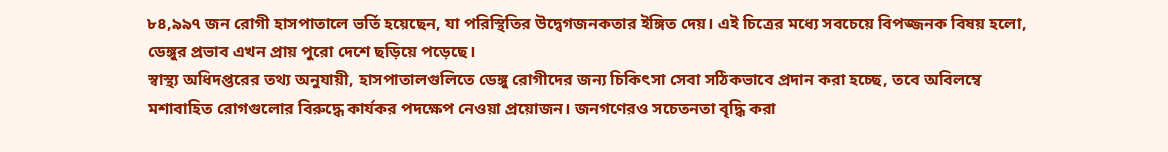৮৪,৯৯৭ জন রোগী হাসপাতালে ভর্তি হয়েছেন, যা পরিস্থিতির উদ্বেগজনকতার ইঙ্গিত দেয়। এই চিত্রের মধ্যে সবচেয়ে বিপজ্জনক বিষয় হলো, ডেঙ্গুর প্রভাব এখন প্রায় পুরো দেশে ছড়িয়ে পড়েছে।
স্বাস্থ্য অধিদপ্তরের তথ্য অনুযায়ী, হাসপাতালগুলিতে ডেঙ্গু রোগীদের জন্য চিকিৎসা সেবা সঠিকভাবে প্রদান করা হচ্ছে, তবে অবিলম্বে মশাবাহিত রোগগুলোর বিরুদ্ধে কার্যকর পদক্ষেপ নেওয়া প্রয়োজন। জনগণেরও সচেতনতা বৃদ্ধি করা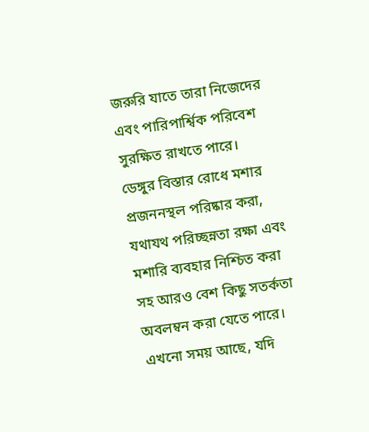জরুরি যাতে তারা নিজেদের এবং পারিপার্শ্বিক পরিবেশ সুরক্ষিত রাখতে পারে।
ডেঙ্গুর বিস্তার রোধে মশার প্রজননস্থল পরিষ্কার করা, যথাযথ পরিচ্ছন্নতা রক্ষা এবং মশারি ব্যবহার নিশ্চিত করা সহ আরও বেশ কিছু সতর্কতা অবলম্বন করা যেতে পারে।
এখনো সময় আছে, যদি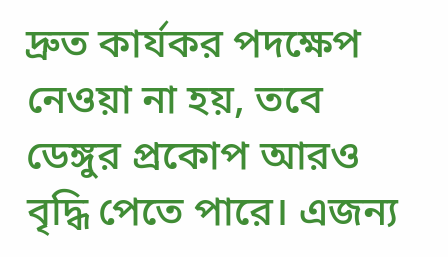দ্রুত কার্যকর পদক্ষেপ নেওয়া না হয়, তবে ডেঙ্গুর প্রকোপ আরও বৃদ্ধি পেতে পারে। এজন্য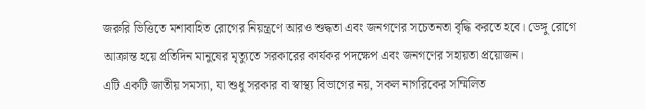জরুরি ভিত্তিতে মশাবাহিত রোগের নিয়ন্ত্রণে আরও শুদ্ধতা এবং জনগণের সচেতনতা বৃদ্ধি করতে হবে। ডেঙ্গু রোগে আক্রান্ত হয়ে প্রতিদিন মানুষের মৃত্যুতে সরকারের কার্যকর পদক্ষেপ এবং জনগণের সহায়তা প্রয়োজন।
এটি একটি জাতীয় সমস্যা, যা শুধু সরকার বা স্বাস্থ্য বিভাগের নয়, সকল নাগরিকের সম্মিলিত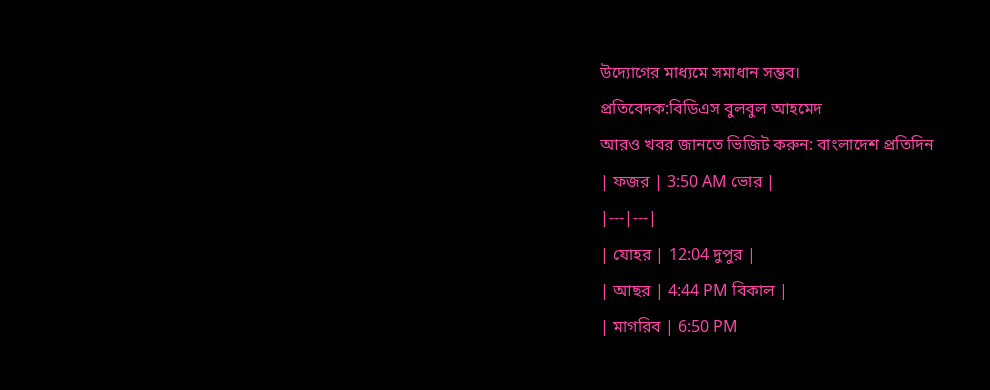উদ্যোগের মাধ্যমে সমাধান সম্ভব।
প্রতিবেদক:বিডিএস বুলবুল আহমেদ
আরও খবর জানতে ভিজিট করুন: বাংলাদেশ প্রতিদিন
| ফজর | 3:50 AM ভোর |
|---|---|
| যোহর | 12:04 দুপুর |
| আছর | 4:44 PM বিকাল |
| মাগরিব | 6:50 PM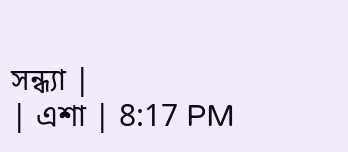সন্ধ্যা |
| এশা | 8:17 PM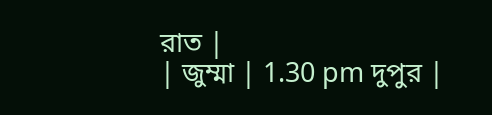রাত |
| জুম্মা | 1.30 pm দুপুর |